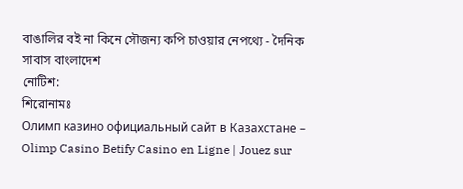বাঙালির বই না কিনে সৌজন্য কপি চাওয়ার নেপথ্যে - দৈনিক সাবাস বাংলাদেশ
নোটিশ:
শিরোনামঃ
Олимп казино официальный сайт в Казахстане – Olimp Casino Betify Casino en Ligne | Jouez sur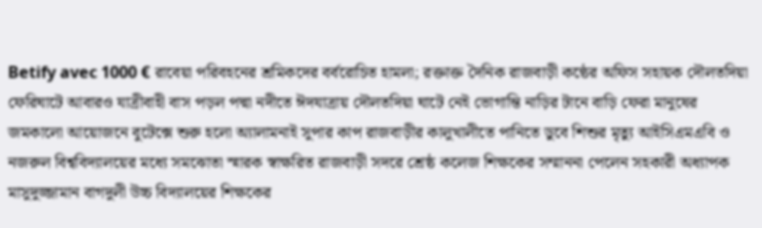Betify avec 1000 € রাবেয়া পরিবহনের শ্রমিকদের বর্বরোচিত হামলা; রক্তাক্ত দৈনিক রাজবাড়ী কন্ঠের অফিস সহায়ক দৌলতদিয়া ফেরিঘাটে আবারও যাত্রীবাহী বাস পড়ল পদ্মা নদীতে ঈদযাত্রায় দৌলতদিয়া ঘাটে নেই ভোগান্তি নাড়ির টানে বাড়ি ফেরা মানুষের জমকালো আয়োজনে বুটেক্সে শুরু হলো অ্যালামনাই সুপার কাপ রাজবাড়ীর কালুখালীতে পানিতে ডুবে শিশুর মৃত্যু আইসিএমএবি ও নজরুল বিশ্ববিদ্যালয়ের মধ্যে সমঝোতা স্মারক স্বাক্ষরিত রাজবাড়ী সদরে শ্রেষ্ঠ কলেজ শিক্ষকের সম্মাননা পেলেন সহকারী অধ্যাপক মাসুদুজ্জামান বাগদুলী উচ্চ বিদ্যালয়ের শিক্ষকের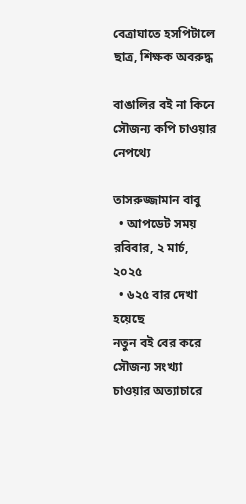বেত্রাঘাতে হসপিটালে ছাত্র, শিক্ষক অবরুদ্ধ

বাঙালির বই না কিনে সৌজন্য কপি চাওয়ার নেপথ্যে

তাসরুজ্জামান বাবু
  • আপডেট সময় রবিবার, ২ মার্চ, ২০২৫
  • ৬২৫ বার দেখা হয়েছে
নতুন বই বের করে সৌজন্য সংখ্যা চাওয়ার অত্যাচারে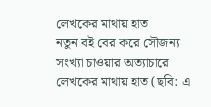লেখকের মাথায় হাত
নতুন বই বের করে সৌজন্য সংখ্যা চাওয়ার অত্যাচারে লেখকের মাথায় হাত (ছবি: এ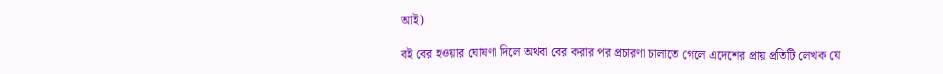আই)

বই বের হওয়ার ঘোষণা দিলে অথবা বের করার পর প্রচারণা চালাতে গেলে এদেশের প্রায় প্রতিটি লেখক যে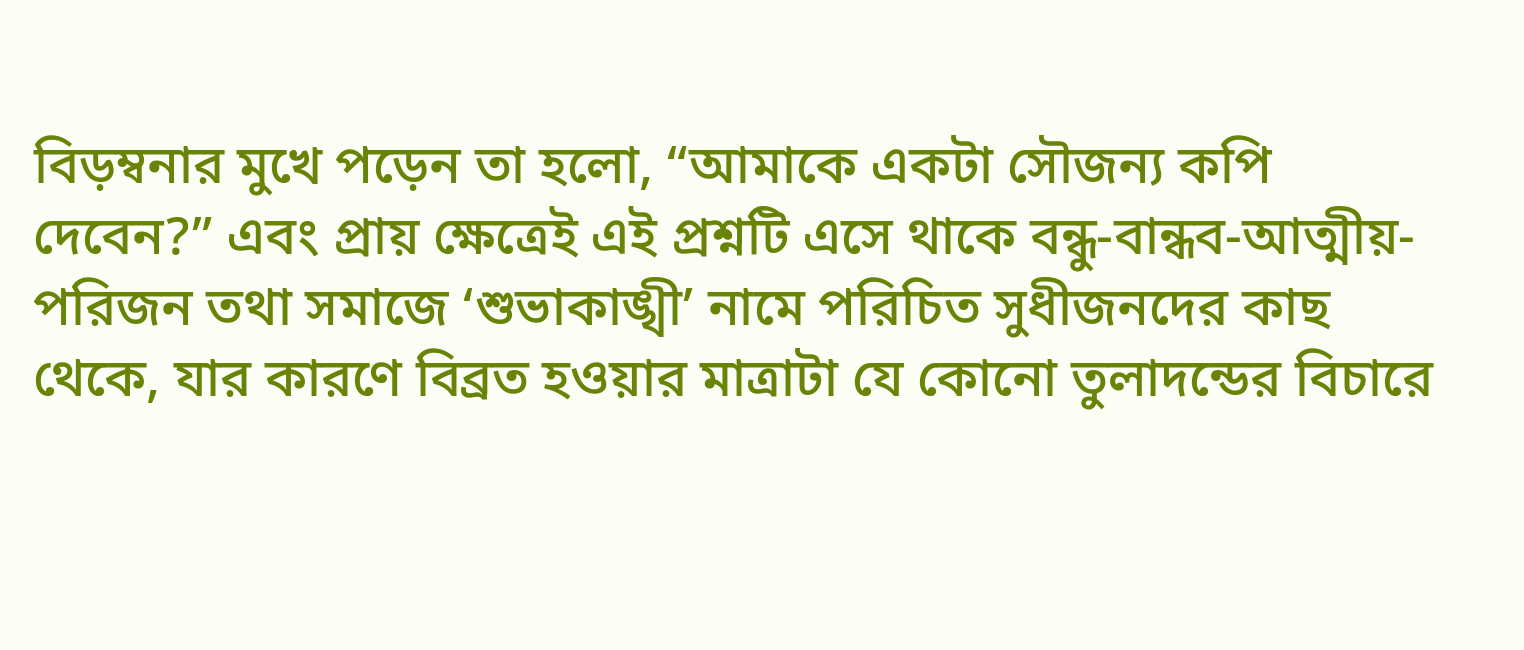বিড়ম্বনার মুখে পড়েন তা হলো, “আমাকে একটা সৌজন্য কপি দেবেন?” এবং প্রায় ক্ষেত্রেই এই প্রশ্নটি এসে থাকে বন্ধু-বান্ধব-আত্মীয়-পরিজন তথা সমাজে ‘শুভাকাঙ্খী’ নামে পরিচিত সুধীজনদের কাছ থেকে, যার কারণে বিব্রত হওয়ার মাত্রাটা যে কোনো তুলাদন্ডের বিচারে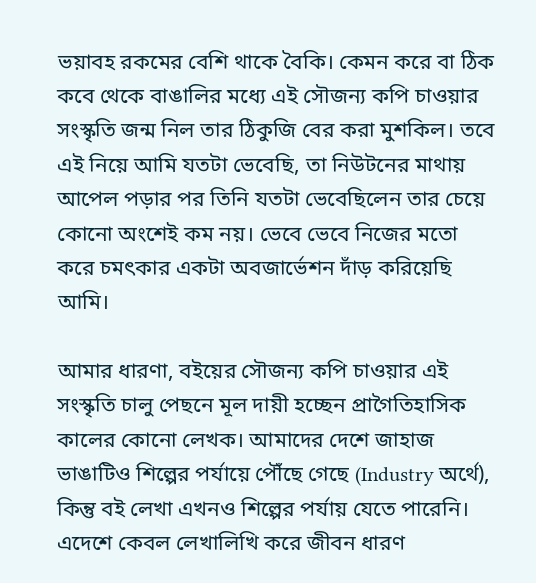ভয়াবহ রকমের বেশি থাকে বৈকি। কেমন করে বা ঠিক কবে থেকে বাঙালির মধ্যে এই সৌজন্য কপি চাওয়ার সংস্কৃতি জন্ম নিল তার ঠিকুজি বের করা মুশকিল। তবে এই নিয়ে আমি যতটা ভেবেছি, তা নিউটনের মাথায় আপেল পড়ার পর তিনি যতটা ভেবেছিলেন তার চেয়ে কোনো অংশেই কম নয়। ভেবে ভেবে নিজের মতো করে চমৎকার একটা অবজার্ভেশন দাঁড় করিয়েছি আমি।

আমার ধারণা, বইয়ের সৌজন্য কপি চাওয়ার এই সংস্কৃতি চালু পেছনে মূল দায়ী হচ্ছেন প্রাগৈতিহাসিক কালের কোনো লেখক। আমাদের দেশে জাহাজ ভাঙাটিও শিল্পের পর্যায়ে পৌঁছে গেছে (Industry অর্থে), কিন্তু বই লেখা এখনও শিল্পের পর্যায় যেতে পারেনি। এদেশে কেবল লেখালিখি করে জীবন ধারণ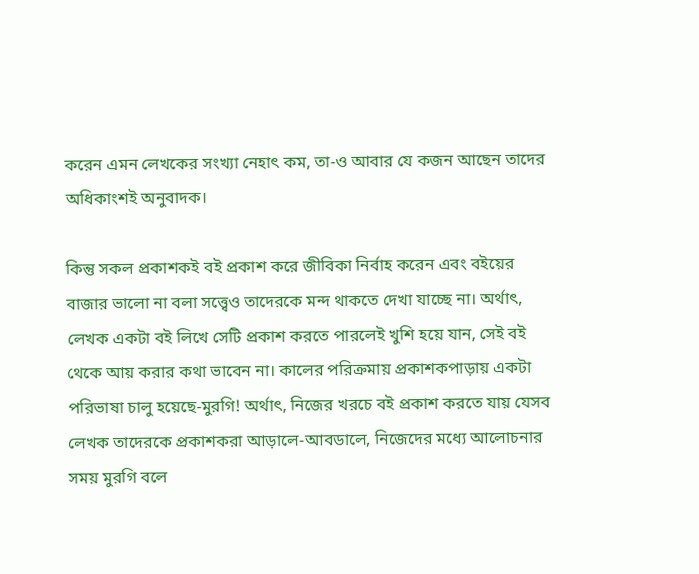করেন এমন লেখকের সংখ্যা নেহাৎ কম, তা-ও আবার যে কজন আছেন তাদের অধিকাংশই অনুবাদক।

কিন্তু সকল প্রকাশকই বই প্রকাশ করে জীবিকা নির্বাহ করেন এবং বইয়ের বাজার ভালো না বলা সত্ত্বেও তাদেরকে মন্দ থাকতে দেখা যাচ্ছে না। অর্থাৎ, লেখক একটা বই লিখে সেটি প্রকাশ করতে পারলেই খুশি হয়ে যান, সেই বই থেকে আয় করার কথা ভাবেন না। কালের পরিক্রমায় প্রকাশকপাড়ায় একটা পরিভাষা চালু হয়েছে-মুরগি! অর্থাৎ, নিজের খরচে বই প্রকাশ করতে যায় যেসব লেখক তাদেরকে প্রকাশকরা আড়ালে-আবডালে, নিজেদের মধ্যে আলোচনার সময় মুরগি বলে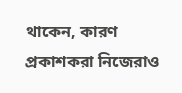থাকেন, কারণ প্রকাশকরা নিজেরাও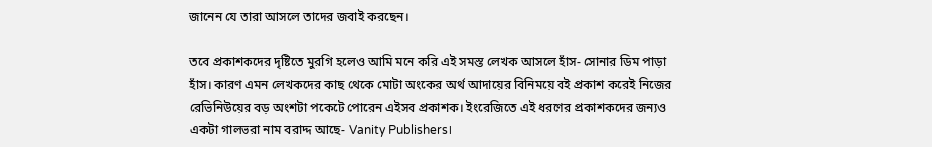জানেন যে তারা আসলে তাদের জবাই করছেন।

তবে প্রকাশকদের দৃষ্টিতে মুরগি হলেও আমি মনে করি এই সমস্ত লেখক আসলে হাঁস- সোনার ডিম পাড়া হাঁস। কারণ এমন লেখকদের কাছ থেকে মোটা অংকের অর্থ আদায়ের বিনিময়ে বই প্রকাশ করেই নিজের রেভিনিউয়ের বড় অংশটা পকেটে পোরেন এইসব প্রকাশক। ইংরেজিতে এই ধরণের প্রকাশকদের জন্যও একটা গালভরা নাম বরাদ্দ আছে- Vanity Publishers।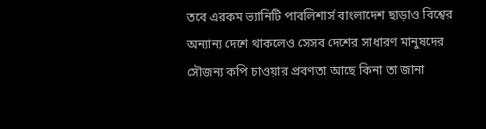তবে এরকম ভ্যানিটি পাবলিশার্স বাংলাদেশ ছাড়াও বিশ্বের অন্যান্য দেশে থাকলেও সেসব দেশের সাধারণ মানুষদের সৌজন্য কপি চাওয়ার প্রবণতা আছে কিনা তা জানা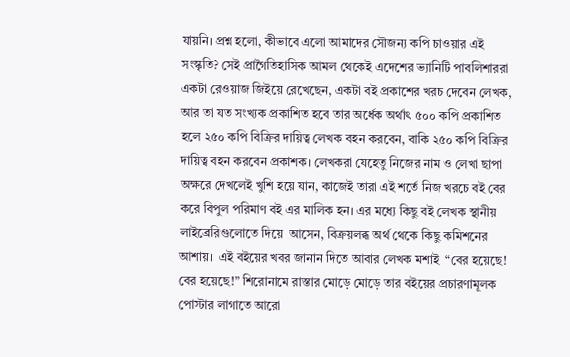যায়নি। প্রশ্ন হলো, কীভাবে এলো আমাদের সৌজন্য কপি চাওয়ার এই সংস্কৃতি? সেই প্রাগৈতিহাসিক আমল থেকেই এদেশের ভ্যানিটি পাবলিশাররা একটা রেওয়াজ জিইয়ে রেখেছেন, একটা বই প্রকাশের খরচ দেবেন লেখক, আর তা যত সংখ্যক প্রকাশিত হবে তার অর্ধেক অর্থাৎ ৫০০ কপি প্রকাশিত হলে ২৫০ কপি বিক্রির দায়িত্ব লেখক বহন করবেন, বাকি ২৫০ কপি বিক্রির দায়িত্ব বহন করবেন প্রকাশক। লেখকরা যেহেতু নিজের নাম ও লেখা ছাপা অক্ষরে দেখলেই খুশি হয়ে যান, কাজেই তারা এই শর্তে নিজ খরচে বই বের করে বিপুল পরিমাণ বই এর মালিক হন। এর মধ্যে কিছু বই লেখক স্থানীয় লাইব্রেরিগুলোতে দিয়ে  আসেন, বিক্রয়লব্ধ অর্থ থেকে কিছু কমিশনের আশায়।  এই বইয়ের খবর জানান দিতে আবার লেখক মশাই  “বের হয়েছে! বের হয়েছে!” শিরোনামে রাস্তার মোড়ে মোড়ে তার বইয়ের প্রচারণামূলক পোস্টার লাগাতে আরো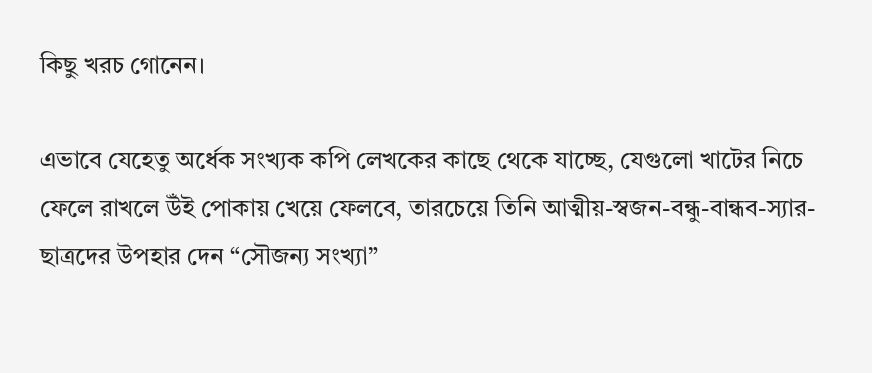কিছু খরচ গোনেন।

এভাবে যেহেতু অর্ধেক সংখ্যক কপি লেখকের কাছে থেকে যাচ্ছে, যেগুলো খাটের নিচে ফেলে রাখলে উঁই পোকায় খেয়ে ফেলবে, তারচেয়ে তিনি আত্মীয়-স্বজন-বন্ধু-বান্ধব-স্যার-ছাত্রদের উপহার দেন “সৌজন্য সংখ্যা”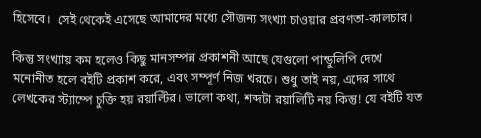হিসেবে।  সেই থেকেই এসেছে আমাদের মধ্যে সৌজন্য সংখ্যা চাওয়ার প্রবণতা-কালচার।

কিন্তু সংখ্যায় কম হলেও কিছু মানসম্পন্ন প্রকাশনী আছে যেগুলো পান্ডুলিপি দেখে মনোনীত হলে বইটি প্রকাশ করে, এবং সম্পূর্ণ নিজ খরচে। শুধু তাই নয়, এদের সাথে লেখকের স্ট্যাম্পে চুক্তি হয় রয়াল্টির। ভালো কথা, শব্দটা রয়ালিটি নয় কিন্তু! যে বইটি যত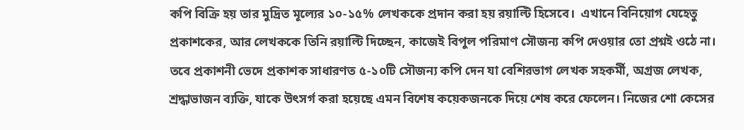কপি বিক্রি হয় তার মুদ্রিত মূল্যের ১০-১৫% লেখককে প্রদান করা হয় রয়াল্টি হিসেবে।  এখানে বিনিয়োগ যেহেতু প্রকাশকের, আর লেখককে তিনি রয়াল্টি দিচ্ছেন, কাজেই বিপুল পরিমাণ সৌজন্য কপি দেওয়ার তো প্রশ্নই ওঠে না। তবে প্রকাশনী ভেদে প্রকাশক সাধারণত ৫-১০টি সৌজন্য কপি দেন যা বেশিরভাগ লেখক সহকর্মী, অগ্রজ লেখক, শ্রদ্ধাভাজন ব্যক্তি, যাকে উৎসর্গ করা হয়েছে এমন বিশেষ কয়েকজনকে দিয়ে শেষ করে ফেলেন। নিজের শো কেসের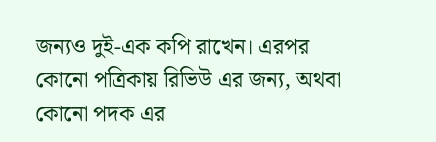জন্যও দুই-এক কপি রাখেন। এরপর কোনো পত্রিকায় রিভিউ এর জন্য, অথবা কোনো পদক এর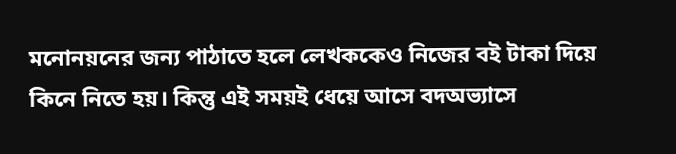মনোনয়নের জন্য পাঠাতে হলে লেখককেও নিজের বই টাকা দিয়ে কিনে নিতে হয়। কিন্তু এই সময়ই ধেয়ে আসে বদঅভ্যাসে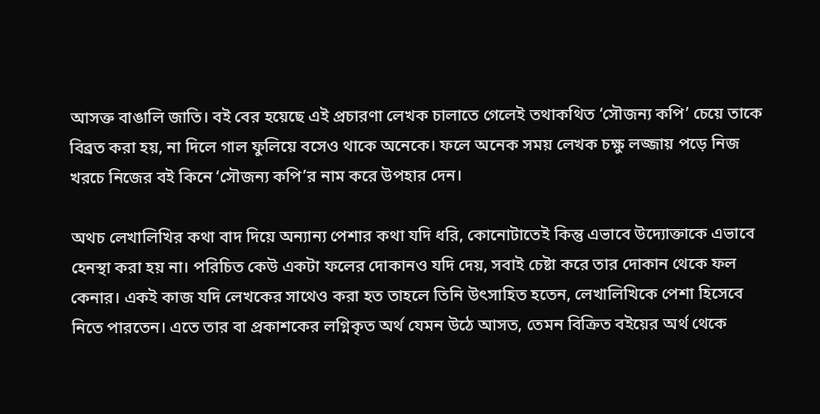আসক্ত বাঙালি জাতি। বই বের হয়েছে এই প্রচারণা লেখক চালাতে গেলেই তথাকথিত ‘সৌজন্য কপি’ চেয়ে তাকে বিব্রত করা হয়, না দিলে গাল ফুলিয়ে বসেও থাকে অনেকে। ফলে অনেক সময় লেখক চক্ষু লজ্জায় পড়ে নিজ খরচে নিজের বই কিনে ‘সৌজন্য কপি’র নাম করে উপহার দেন।

অথচ লেখালিখির কথা বাদ দিয়ে অন্যান্য পেশার কথা যদি ধরি, কোনোটাতেই কিন্তু এভাবে উদ্যোক্তাকে এভাবে হেনস্থা করা হয় না। পরিচিত কেউ একটা ফলের দোকানও যদি দেয়, সবাই চেষ্টা করে তার দোকান থেকে ফল কেনার। একই কাজ যদি লেখকের সাথেও করা হত তাহলে তিনি উৎসাহিত হতেন, লেখালিখিকে পেশা হিসেবে নিতে পারতেন। এতে তার বা প্রকাশকের লগ্নিকৃত অর্থ যেমন উঠে আসত, তেমন বিক্রিত বইয়ের অর্থ থেকে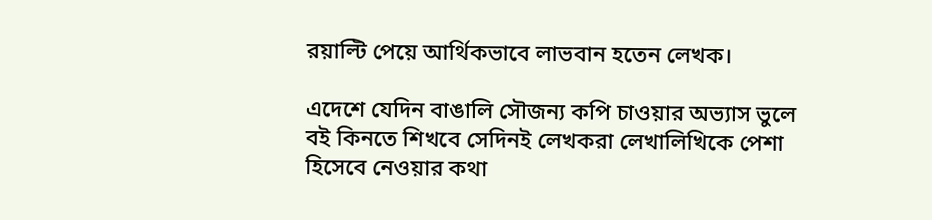রয়াল্টি পেয়ে আর্থিকভাবে লাভবান হতেন লেখক।

এদেশে যেদিন বাঙালি সৌজন্য কপি চাওয়ার অভ্যাস ভুলে বই কিনতে শিখবে সেদিনই লেখকরা লেখালিখিকে পেশা হিসেবে নেওয়ার কথা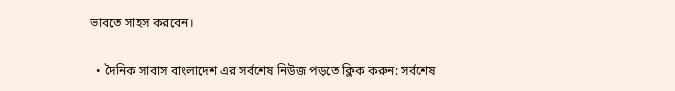ভাবতে সাহস করবেন।

  • দৈনিক সাবাস বাংলাদেশ এর সর্বশেষ নিউজ পড়তে ক্লিক করুন: সর্বশেষ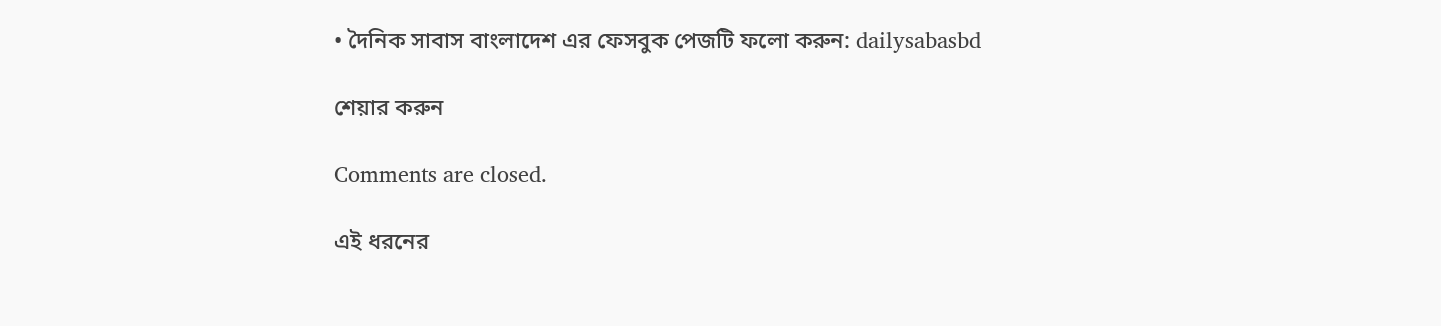• দৈনিক সাবাস বাংলাদেশ এর ফেসবুক পেজটি ফলো করুন: dailysabasbd

শেয়ার করুন

Comments are closed.

এই ধরনের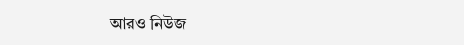আরও নিউজ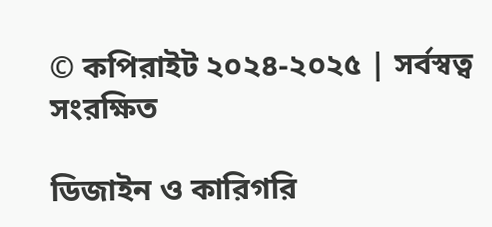© কপিরাইট ২০২৪-২০২৫ | সর্বস্বত্ব সংরক্ষিত

ডিজাইন ও কারিগরি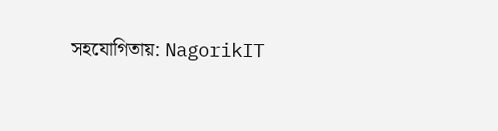সহযোগিতায়: NagorikIT